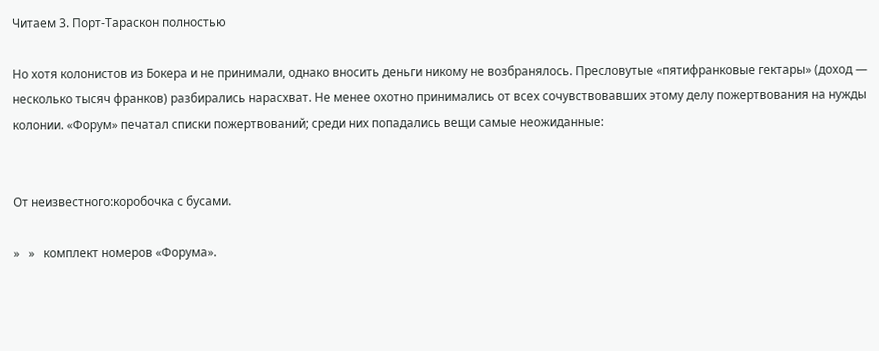Читаем 3. Порт-Тараскон полностью

Но хотя колонистов из Бокера и не принимали, однако вносить деньги никому не возбранялось. Пресловутые «пятифранковые гектары» (доход — несколько тысяч франков) разбирались нарасхват. Не менее охотно принимались от всех сочувствовавших этому делу пожертвования на нужды колонии. «Форум» печатал списки пожертвований; среди них попадались вещи самые неожиданные:


От неизвестного:коробочка с бусами.

»   »   комплект номеров «Форума».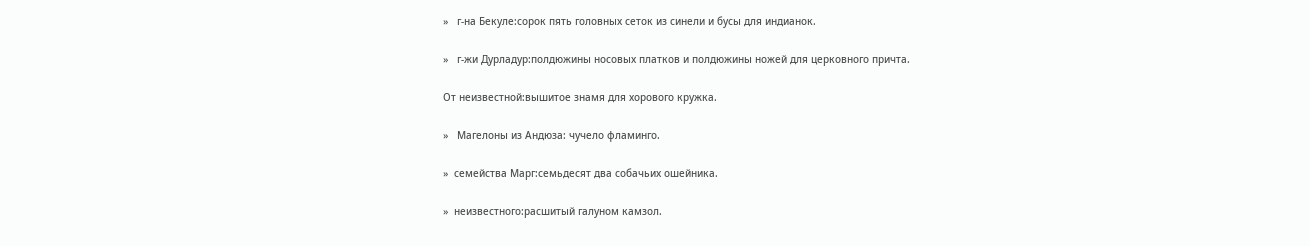»   г-на Бекуле:сорок пять головных сеток из синели и бусы для индианок.

»   г-жи Дурладур:полдюжины носовых платков и полдюжины ножей для церковного причта.

От неизвестной:вышитое знамя для хорового кружка.

»   Магелоны из Андюза: чучело фламинго.

»  семейства Марг:семьдесят два собачьих ошейника.

»  неизвестного:расшитый галуном камзол.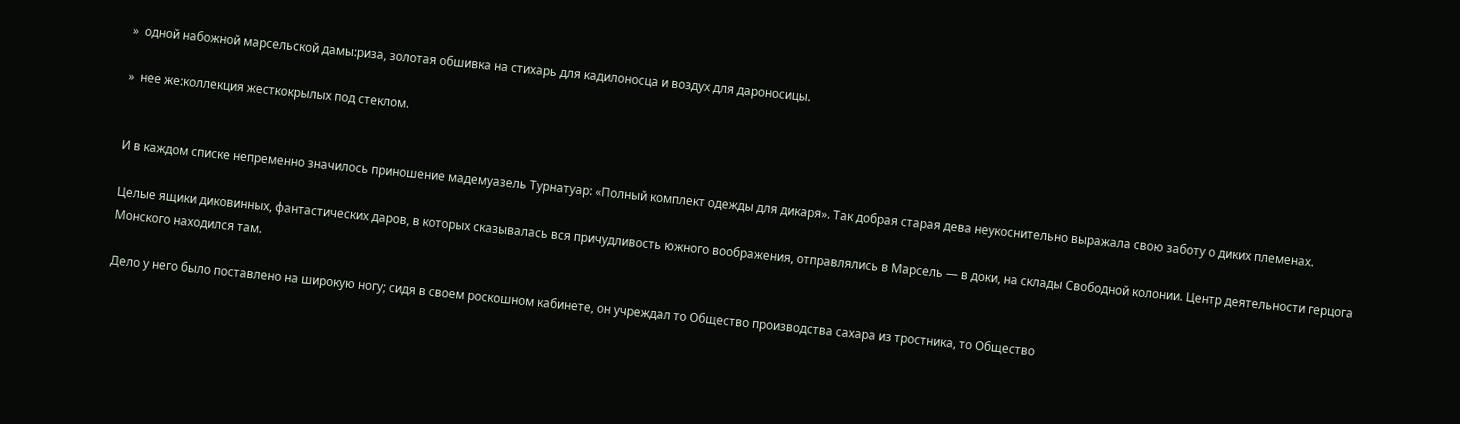»  одной набожной марсельской дамы:риза, золотая обшивка на стихарь для кадилоносца и воздух для дароносицы.

»  нее же:коллекция жесткокрылых под стеклом.


И в каждом списке непременно значилось приношение мадемуазель Турнатуар: «Полный комплект одежды для дикаря». Так добрая старая дева неукоснительно выражала свою заботу о диких племенах.

Целые ящики диковинных, фантастических даров, в которых сказывалась вся причудливость южного воображения, отправлялись в Марсель — в доки, на склады Свободной колонии. Центр деятельности герцога Монского находился там.

Дело у него было поставлено на широкую ногу; сидя в своем роскошном кабинете, он учреждал то Общество производства сахара из тростника, то Общество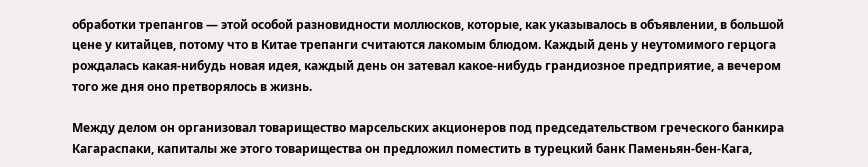обработки трепангов — этой особой разновидности моллюсков, которые, как указывалось в объявлении, в большой цене у китайцев, потому что в Китае трепанги считаются лакомым блюдом. Каждый день у неутомимого герцога рождалась какая-нибудь новая идея, каждый день он затевал какое-нибудь грандиозное предприятие, а вечером того же дня оно претворялось в жизнь.

Между делом он организовал товарищество марсельских акционеров под председательством греческого банкира Кагараспаки, капиталы же этого товарищества он предложил поместить в турецкий банк Паменьян-бен-Кага,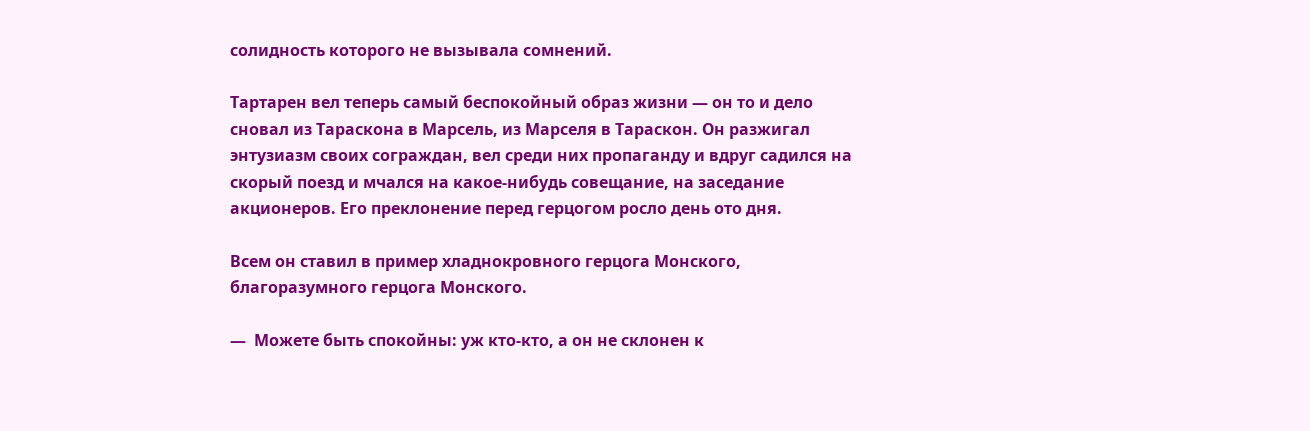солидность которого не вызывала сомнений.

Тартарен вел теперь самый беспокойный образ жизни — он то и дело сновал из Тараскона в Марсель, из Марселя в Тараскон. Он разжигал энтузиазм своих сограждан, вел среди них пропаганду и вдруг садился на скорый поезд и мчался на какое-нибудь совещание, на заседание акционеров. Его преклонение перед герцогом росло день ото дня.

Всем он ставил в пример хладнокровного герцога Монского, благоразумного герцога Монского.

—  Можете быть спокойны: уж кто-кто, а он не склонен к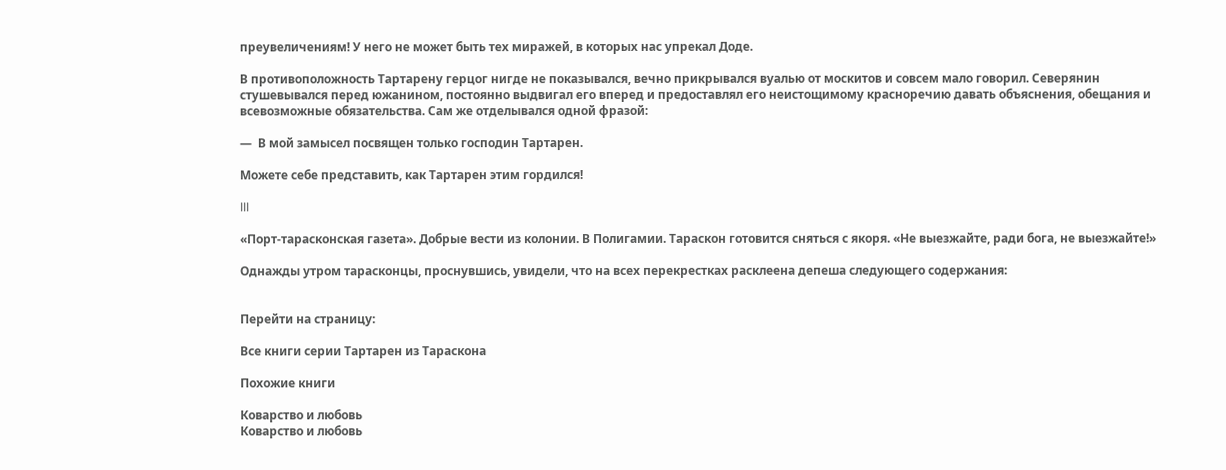преувеличениям! У него не может быть тех миражей, в которых нас упрекал Доде.

В противоположность Тартарену герцог нигде не показывался, вечно прикрывался вуалью от москитов и совсем мало говорил. Северянин стушевывался перед южанином, постоянно выдвигал его вперед и предоставлял его неистощимому красноречию давать объяснения, обещания и всевозможные обязательства. Сам же отделывался одной фразой:

—  В мой замысел посвящен только господин Тартарен.

Можете себе представить, как Тартарен этим гордился!

III

«Порт-тарасконская газета». Добрые вести из колонии. В Полигамии. Тараскон готовится сняться с якоря. «Не выезжайте, ради бога, не выезжайте!»

Однажды утром тарасконцы, проснувшись, увидели, что на всех перекрестках расклеена депеша следующего содержания:


Перейти на страницу:

Все книги серии Тартарен из Тараскона

Похожие книги

Коварство и любовь
Коварство и любовь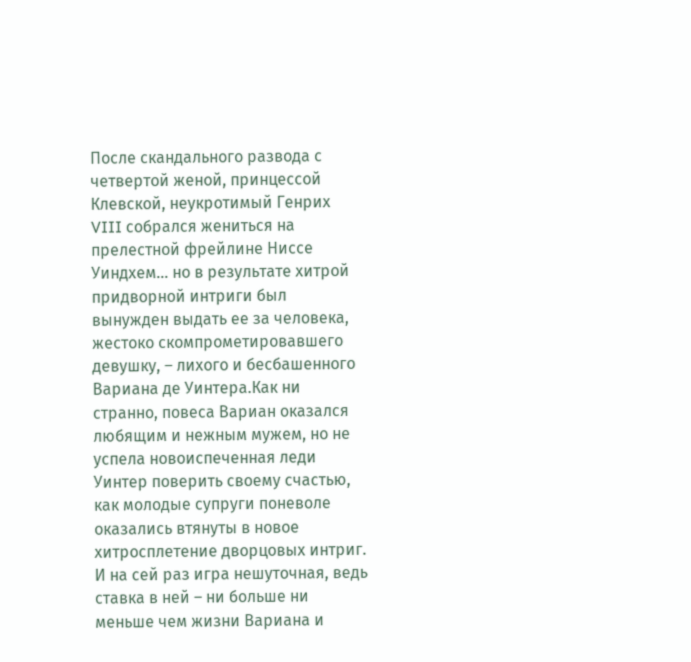После скандального развода с четвертой женой, принцессой Клевской, неукротимый Генрих VIII собрался жениться на прелестной фрейлине Ниссе Уиндхем… но в результате хитрой придворной интриги был вынужден выдать ее за человека, жестоко скомпрометировавшего девушку, – лихого и бесбашенного Вариана де Уинтера.Как ни странно, повеса Вариан оказался любящим и нежным мужем, но не успела новоиспеченная леди Уинтер поверить своему счастью, как молодые супруги поневоле оказались втянуты в новое хитросплетение дворцовых интриг. И на сей раз игра нешуточная, ведь ставка в ней – ни больше ни меньше чем жизни Вариана и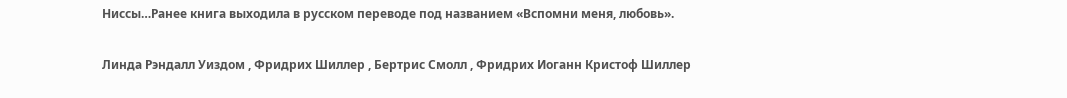Ниссы…Ранее книга выходила в русском переводе под названием «Вспомни меня, любовь».

Линда Рэндалл Уиздом , Фридрих Шиллер , Бертрис Смолл , Фридрих Иоганн Кристоф Шиллер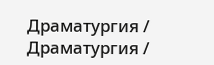Драматургия / Драматургия /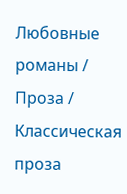Любовные романы / Проза / Классическая проза